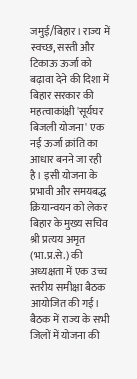जमुई/बिहार। राज्य में स्वच्छ, सस्ती और टिकाऊ ऊर्जा को बढ़ावा देने की दिशा में बिहार सरकार की महत्वाकांक्षी 'सूर्यघर बिजली योजना' एक नई ऊर्जा क्रांति का आधार बनने जा रही है। इसी योजना के प्रभावी और समयबद्ध क्रियान्वयन को लेकर बिहार के मुख्य सचिव श्री प्रत्यय अमृत (भा.प्र.से.) की अध्यक्षता में एक उच्च स्तरीय समीक्षा बैठक आयोजित की गई। बैठक में राज्य के सभी जिलों में योजना की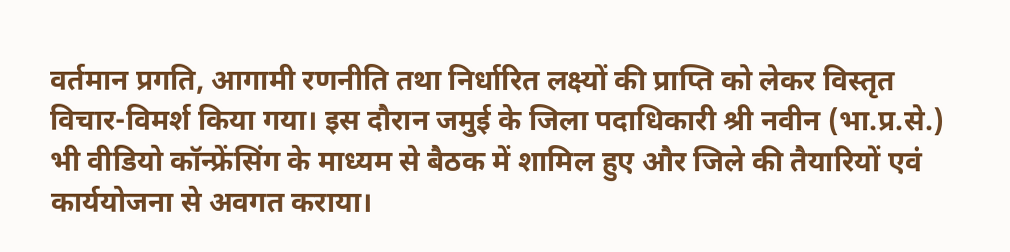वर्तमान प्रगति, आगामी रणनीति तथा निर्धारित लक्ष्यों की प्राप्ति को लेकर विस्तृत विचार-विमर्श किया गया। इस दौरान जमुई के जिला पदाधिकारी श्री नवीन (भा.प्र.से.) भी वीडियो कॉन्फ्रेंसिंग के माध्यम से बैठक में शामिल हुए और जिले की तैयारियों एवं कार्ययोजना से अवगत कराया।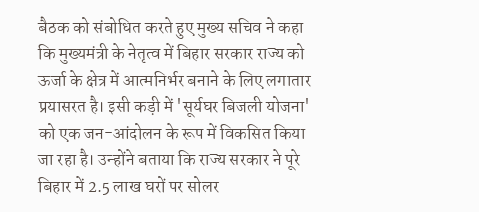बैठक को संबोधित करते हुए मुख्य सचिव ने कहा कि मुख्यमंत्री के नेतृत्व में बिहार सरकार राज्य को ऊर्जा के क्षेत्र में आत्मनिर्भर बनाने के लिए लगातार प्रयासरत है। इसी कड़ी में 'सूर्यघर बिजली योजना' को एक जन-आंदोलन के रूप में विकसित किया जा रहा है। उन्होंने बताया कि राज्य सरकार ने पूरे बिहार में 2.5 लाख घरों पर सोलर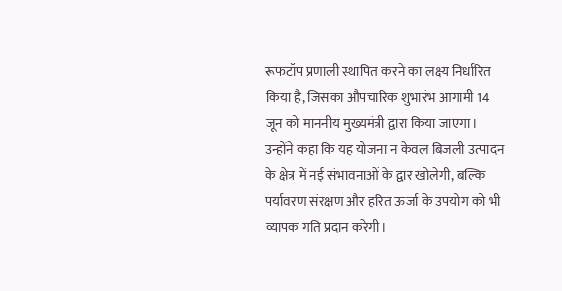रूफटॉप प्रणाली स्थापित करने का लक्ष्य निर्धारित किया है, जिसका औपचारिक शुभारंभ आगामी 14 जून को माननीय मुख्यमंत्री द्वारा किया जाएगा। उन्होंने कहा कि यह योजना न केवल बिजली उत्पादन के क्षेत्र में नई संभावनाओं के द्वार खोलेगी, बल्कि पर्यावरण संरक्षण और हरित ऊर्जा के उपयोग को भी व्यापक गति प्रदान करेगी।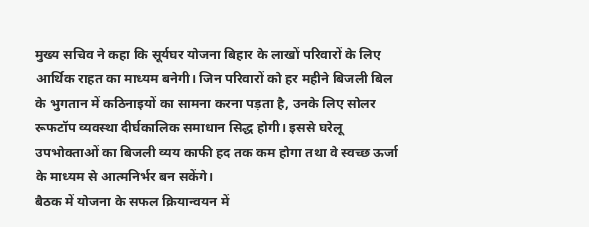मुख्य सचिव ने कहा कि सूर्यघर योजना बिहार के लाखों परिवारों के लिए आर्थिक राहत का माध्यम बनेगी। जिन परिवारों को हर महीने बिजली बिल के भुगतान में कठिनाइयों का सामना करना पड़ता है, उनके लिए सोलर रूफटॉप व्यवस्था दीर्घकालिक समाधान सिद्ध होगी। इससे घरेलू उपभोक्ताओं का बिजली व्यय काफी हद तक कम होगा तथा वे स्वच्छ ऊर्जा के माध्यम से आत्मनिर्भर बन सकेंगे।
बैठक में योजना के सफल क्रियान्वयन में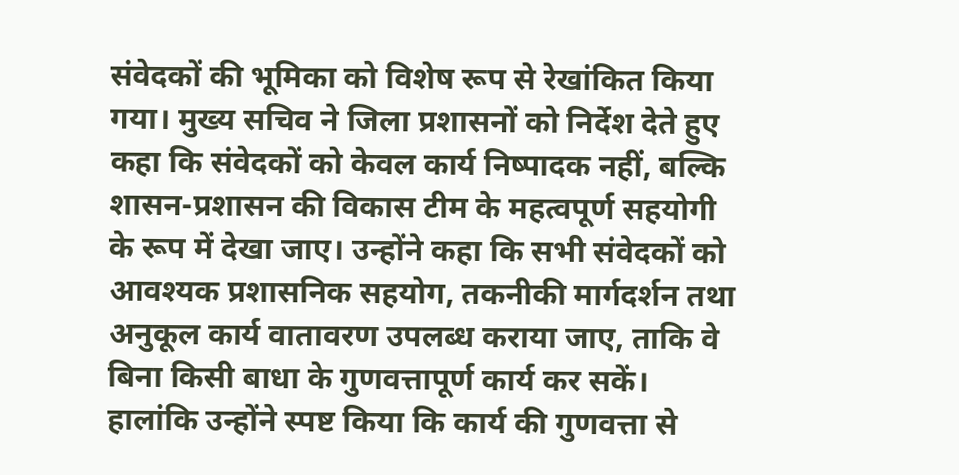संवेदकों की भूमिका को विशेष रूप से रेखांकित किया गया। मुख्य सचिव ने जिला प्रशासनों को निर्देश देते हुए कहा कि संवेदकों को केवल कार्य निष्पादक नहीं, बल्कि शासन-प्रशासन की विकास टीम के महत्वपूर्ण सहयोगी के रूप में देखा जाए। उन्होंने कहा कि सभी संवेदकों को आवश्यक प्रशासनिक सहयोग, तकनीकी मार्गदर्शन तथा अनुकूल कार्य वातावरण उपलब्ध कराया जाए, ताकि वे बिना किसी बाधा के गुणवत्तापूर्ण कार्य कर सकें। हालांकि उन्होंने स्पष्ट किया कि कार्य की गुणवत्ता से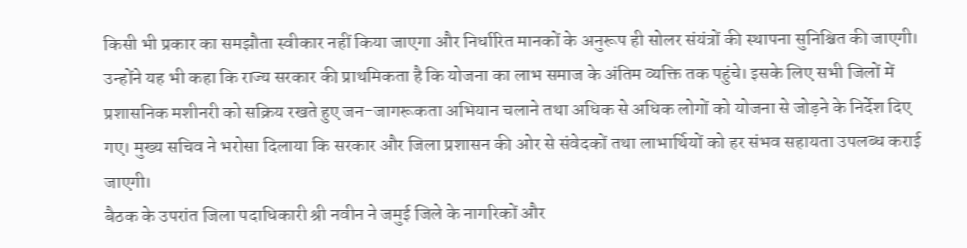किसी भी प्रकार का समझौता स्वीकार नहीं किया जाएगा और निर्धारित मानकों के अनुरूप ही सोलर संयंत्रों की स्थापना सुनिश्चित की जाएगी।
उन्होंने यह भी कहा कि राज्य सरकार की प्राथमिकता है कि योजना का लाभ समाज के अंतिम व्यक्ति तक पहुंचे। इसके लिए सभी जिलों में प्रशासनिक मशीनरी को सक्रिय रखते हुए जन-जागरूकता अभियान चलाने तथा अधिक से अधिक लोगों को योजना से जोड़ने के निर्देश दिए गए। मुख्य सचिव ने भरोसा दिलाया कि सरकार और जिला प्रशासन की ओर से संवेदकों तथा लाभार्थियों को हर संभव सहायता उपलब्ध कराई जाएगी।
बैठक के उपरांत जिला पदाधिकारी श्री नवीन ने जमुई जिले के नागरिकों और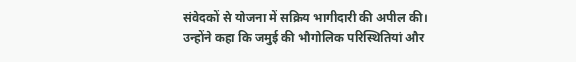संवेदकों से योजना में सक्रिय भागीदारी की अपील की। उन्होंने कहा कि जमुई की भौगोलिक परिस्थितियां और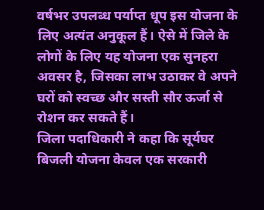वर्षभर उपलब्ध पर्याप्त धूप इस योजना के लिए अत्यंत अनुकूल हैं। ऐसे में जिले के लोगों के लिए यह योजना एक सुनहरा अवसर है, जिसका लाभ उठाकर वे अपने घरों को स्वच्छ और सस्ती सौर ऊर्जा से रोशन कर सकते हैं।
जिला पदाधिकारी ने कहा कि सूर्यघर बिजली योजना केवल एक सरकारी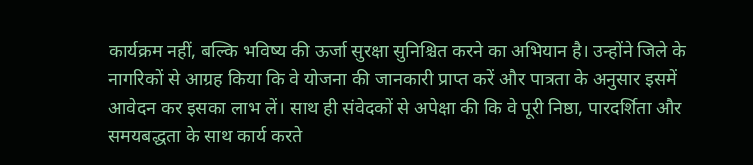कार्यक्रम नहीं, बल्कि भविष्य की ऊर्जा सुरक्षा सुनिश्चित करने का अभियान है। उन्होंने जिले के नागरिकों से आग्रह किया कि वे योजना की जानकारी प्राप्त करें और पात्रता के अनुसार इसमें आवेदन कर इसका लाभ लें। साथ ही संवेदकों से अपेक्षा की कि वे पूरी निष्ठा, पारदर्शिता और समयबद्धता के साथ कार्य करते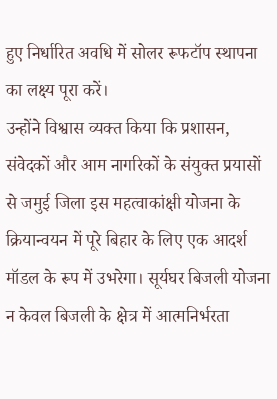हुए निर्धारित अवधि में सोलर रूफटॉप स्थापना का लक्ष्य पूरा करें।
उन्होंने विश्वास व्यक्त किया कि प्रशासन, संवेदकों और आम नागरिकों के संयुक्त प्रयासों से जमुई जिला इस महत्वाकांक्षी योजना के क्रियान्वयन में पूरे बिहार के लिए एक आदर्श मॉडल के रूप में उभरेगा। सूर्यघर बिजली योजना न केवल बिजली के क्षेत्र में आत्मनिर्भरता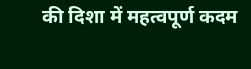की दिशा में महत्वपूर्ण कदम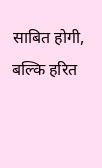साबित होगी, बल्कि हरित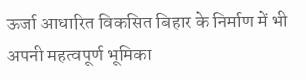ऊर्जा आधारित विकसित बिहार के निर्माण में भी अपनी महत्वपूर्ण भूमिका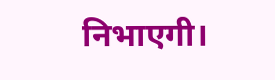निभाएगी।